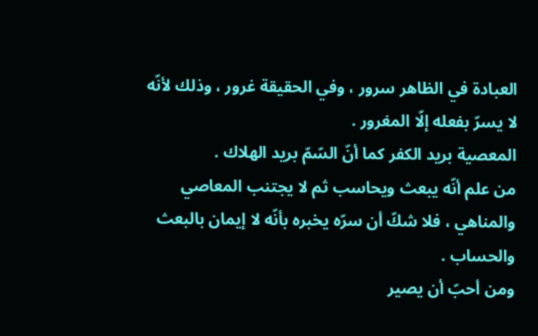العبادة في الظاهر سرور ، وفي الحقيقة غرور ، وذلك لأنّه لا يسرّ بفعله إلّا المغرور .
المعصية بريد الكفر كما أنّ السّمّ بريد الهلاك .
من علم أنّه يبعث ويحاسب ثم لا يجتنب المعاصي والمناهي ، فلا شكّ أن سرّه يخبره بأنّه لا إيمان بالبعث والحساب .
ومن أحبّ أن يصير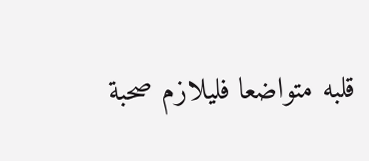قلبه متواضعا فليلازم صحبة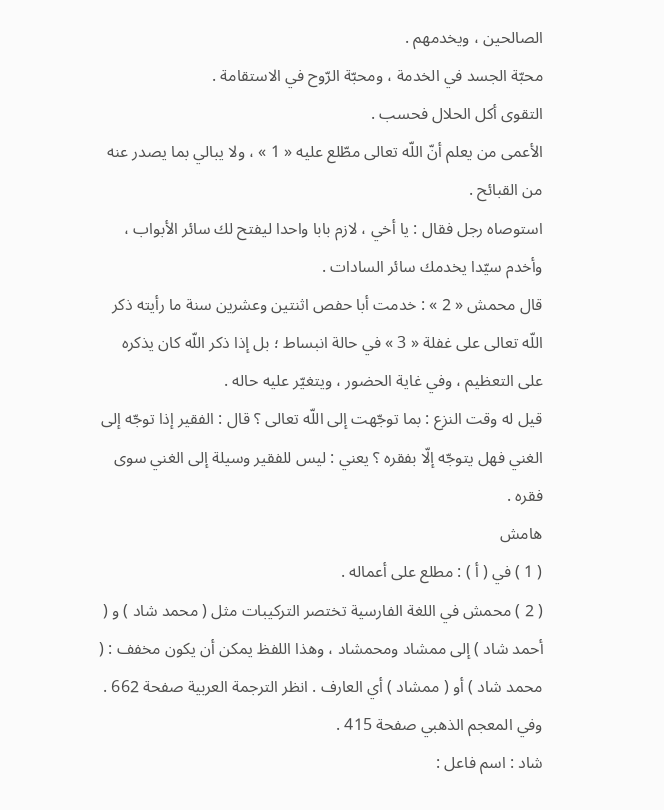الصالحين ، ويخدمهم .
محبّة الجسد في الخدمة ، ومحبّة الرّوح في الاستقامة .
التقوى أكل الحلال فحسب .
الأعمى من يعلم أنّ اللّه تعالى مطّلع عليه « 1 » ، ولا يبالي بما يصدر عنه من القبائح .
استوصاه رجل فقال : يا أخي ، لازم بابا واحدا ليفتح لك سائر الأبواب ، وأخدم سيّدا يخدمك سائر السادات .
قال محمش « 2 » : خدمت أبا حفص اثنتين وعشرين سنة ما رأيته ذكر اللّه تعالى على غفلة « 3 » في حالة انبساط ؛ بل إذا ذكر اللّه كان يذكره على التعظيم ، وفي غاية الحضور ، ويتغيّر عليه حاله .
قيل له وقت النزع : بما توجّهت إلى اللّه تعالى ؟ قال : الفقير إذا توجّه إلى الغني فهل يتوجّه إلّا بفقره ؟ يعني : ليس للفقير وسيلة إلى الغني سوى فقره .
هامش
( 1 ) في ( أ ) : مطلع على أعماله .
( 2 ) محمش في اللغة الفارسية تختصر التركيبات مثل ( محمد شاد ) و ( أحمد شاد ) إلى ممشاد ومحمشاد ، وهذا اللفظ يمكن أن يكون مخفف : ( محمد شاد ) أو ( ممشاد ) أي العارف . انظر الترجمة العربية صفحة 662 .
وفي المعجم الذهبي صفحة 415 .
شاد : اسم فاعل :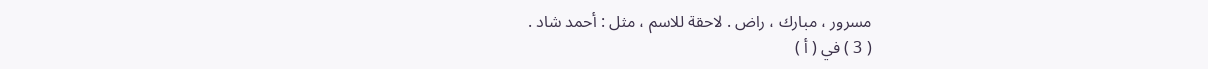مسرور ، مبارك ، راض . لاحقة للاسم ، مثل : أحمد شاد .
( 3 ) في ( أ )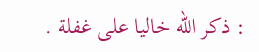: ذكر اللّه خاليا على غفلة .